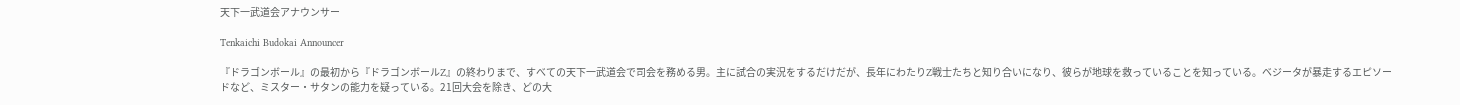天下一武道会アナウンサー

Tenkaichi Budokai Announcer

『ドラゴンボール』の最初から『ドラゴンボールZ』の終わりまで、すべての天下一武道会で司会を務める男。主に試合の実況をするだけだが、長年にわたりZ戦士たちと知り合いになり、彼らが地球を救っていることを知っている。ベジータが暴走するエピソードなど、ミスター・サタンの能力を疑っている。21回大会を除き、どの大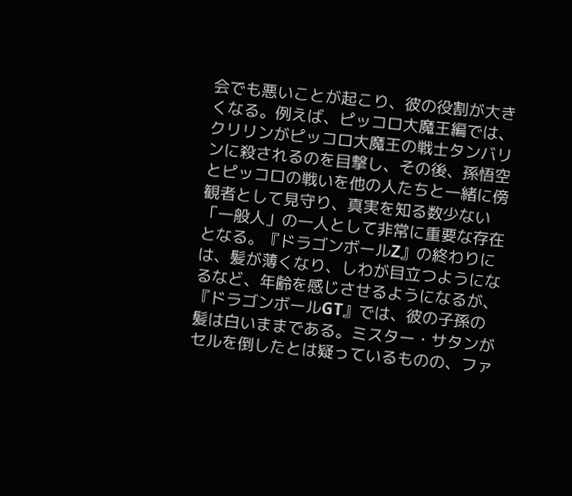会でも悪いことが起こり、彼の役割が大きくなる。例えば、ピッコロ大魔王編では、クリリンがピッコロ大魔王の戦士タンバリンに殺されるのを目撃し、その後、孫悟空とピッコロの戦いを他の人たちと一緒に傍観者として見守り、真実を知る数少ない「一般人」の一人として非常に重要な存在となる。『ドラゴンボールZ』の終わりには、髪が薄くなり、しわが目立つようになるなど、年齢を感じさせるようになるが、『ドラゴンボールGT』では、彼の子孫の髪は白いままである。ミスター・サタンがセルを倒したとは疑っているものの、ファ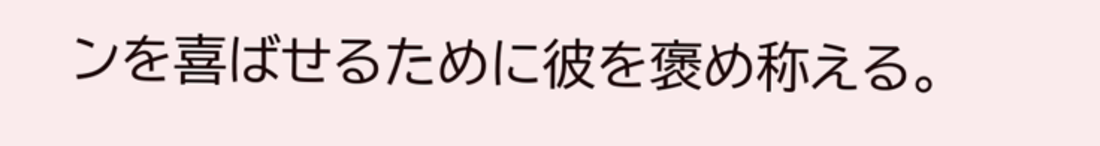ンを喜ばせるために彼を褒め称える。